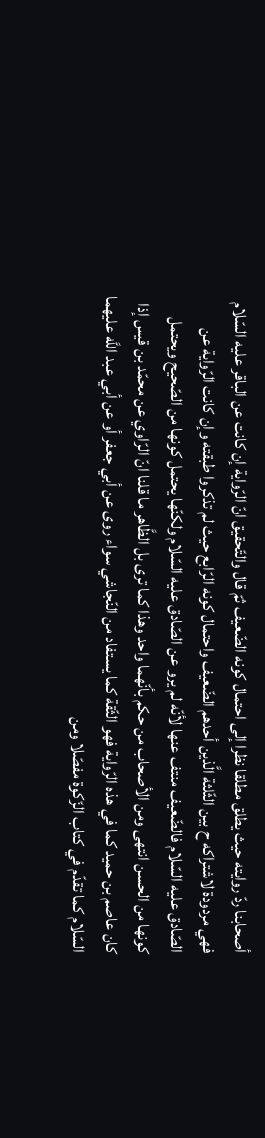أصحابنا ردّ روايته حيث يطلق مطلقا نظرا إلى احتمال كونه الضّعيف ثمّ قال والتّحقيق انّ الرّواية إن كانت عن الباقر عليه السّلام فهي مردودة لاشتراكه ح بين الثّلثة الَّذين أحدهم الضّعيف واحتمال كونه الرّابع حيث لم تذكروا طبقته وإن كانت الرّواية عن الصّادق عليه السّلام فالضّعيف منتف عنها لأنّه لم يرو عن الصّادق عليه السّلام ولكنّها يحتمل كونها من الصّحيح ويحتمل كونها من الحسن انتهى ومن الأصحاب من حكم بأنّهما واحد وهذا كما ترى بل الظَّاهر ما قلنا انّ الرّاوي عن محمّد بن قيس إذا كان عاصم بن حميد كما في هذه الرّواية فهو الثّقة كما يستفاد من النّجاشي سواء روى عن أبي جعفر أو عن أبي عبد اللَّه عليهما السّلام كما تقدّم في كتاب الزّكوة مفصّلا ومن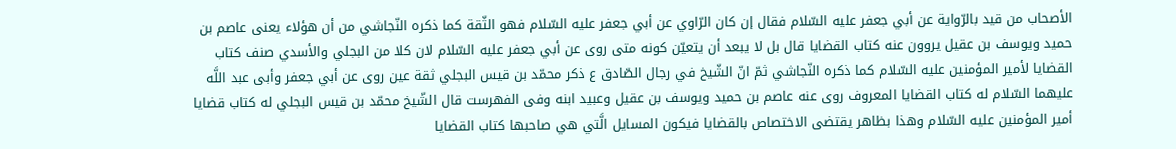الأصحاب من قيد بالرّواية عن أبي جعفر عليه السّلام فقال إن كان الرّاوي عن أبي جعفر عليه السّلام فهو الثّقة كما ذكره النّجاشي من أن هؤلاء يعنى عاصم بن حميد ويوسف بن عقيل يروون عنه كتاب القضايا قال بل لا يبعد أن يتعيّن كونه متى روى عن أبي جعفر عليه السّلام لان كلا من البجلي والأسدي صنف كتاب القضايا لأمير المؤمنين عليه السّلام كما ذكره النّجاشي ثمّ انّ الشّيخ في رجال الصّادق ع ذكر محمّد بن قيس البجلي ثقة عين روى عن أبي جعفر وأبى عبد اللَّه عليهما السّلام له كتاب القضايا المعروف روى عنه عاصم بن حميد ويوسف بن عقيل وعبيد ابنه وفى الفهرست قال الشّيخ محمّد بن قيس البجلي له كتاب قضايا أمير المؤمنين عليه السّلام وهذا بظاهر يقتضى الاختصاص بالقضايا فيكون المسايل الَّتي هي صاحبها كتاب القضايا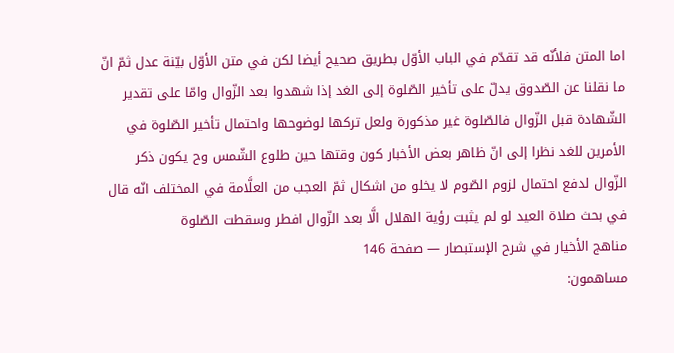اما المتن فلأنّه قد تقدّم في الباب الأوّل بطريق صحيح أيضا لكن في متن الأوّل بيّنة عدل ثمّ انّ ما نقلنا عن الصّدوق يدلّ على تأخير الصّلوة إلى الغد إذا شهدوا بعد الزّوال وامّا على تقدير الشّهادة قبل الزّوال فالصّلوة غير مذكورة ولعل تركها لوضوحها واحتمال تأخير الصّلوة في الأمرين للغد نظرا إلى انّ ظاهر بعض الأخبار كون وقتها حين طلوع الشّمس وح يكون ذكر الزّوال لدفع احتمال لزوم الصّوم لا يخلو من اشكال ثمّ العجب من العلَّامة في المختلف انّه قال في بحث صلاة العيد لو لم يثبت رؤية الهلال الَّا بعد الزّوال افطر وسقطت الصّلوة
مناهج الأخيار في شرح الإستبصار — صفحة 146
مساهمون: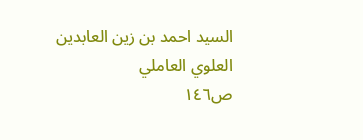السيد احمد بن زين العابدين العلوي العاملي
ص١٤٦